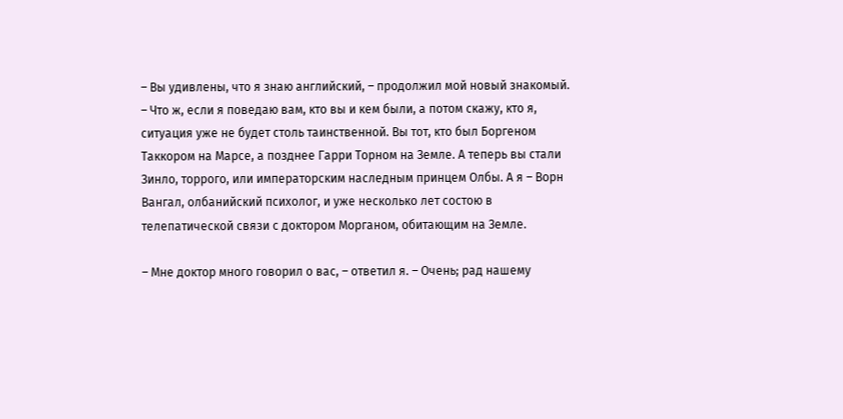– Вы удивлены, что я знаю английский, – продолжил мой новый знакомый. – Что ж, если я поведаю вам, кто вы и кем были, а потом скажу, кто я, ситуация уже не будет столь таинственной. Вы тот, кто был Боргеном Таккором на Марсе, а позднее Гарри Торном на Земле. А теперь вы стали Зинло, торрого, или императорским наследным принцем Олбы. А я – Ворн Вангал, олбанийский психолог, и уже несколько лет состою в телепатической связи с доктором Морганом, обитающим на Земле.

– Мне доктор много говорил о вас, – ответил я. – Очень; рад нашему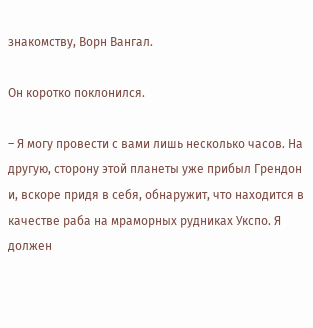знакомству, Ворн Вангал.

Он коротко поклонился.

– Я могу провести с вами лишь несколько часов. На другую, сторону этой планеты уже прибыл Грендон и, вскоре придя в себя, обнаружит, что находится в качестве раба на мраморных рудниках Укспо. Я должен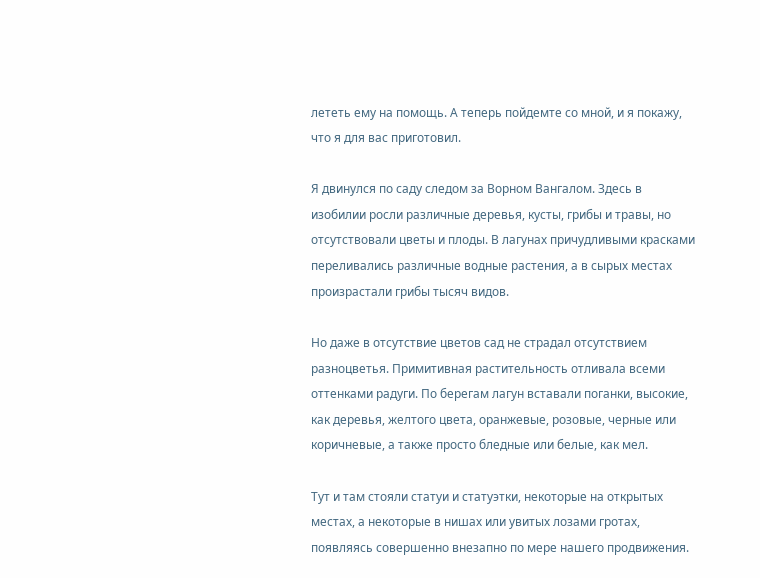лететь ему на помощь. А теперь пойдемте со мной, и я покажу, что я для вас приготовил.

Я двинулся по саду следом за Ворном Вангалом. Здесь в изобилии росли различные деревья, кусты, грибы и травы, но отсутствовали цветы и плоды. В лагунах причудливыми красками переливались различные водные растения, а в сырых местах произрастали грибы тысяч видов.

Но даже в отсутствие цветов сад не страдал отсутствием разноцветья. Примитивная растительность отливала всеми оттенками радуги. По берегам лагун вставали поганки, высокие, как деревья, желтого цвета, оранжевые, розовые, черные или коричневые, а также просто бледные или белые, как мел.

Тут и там стояли статуи и статуэтки, некоторые на открытых местах, а некоторые в нишах или увитых лозами гротах, появляясь совершенно внезапно по мере нашего продвижения.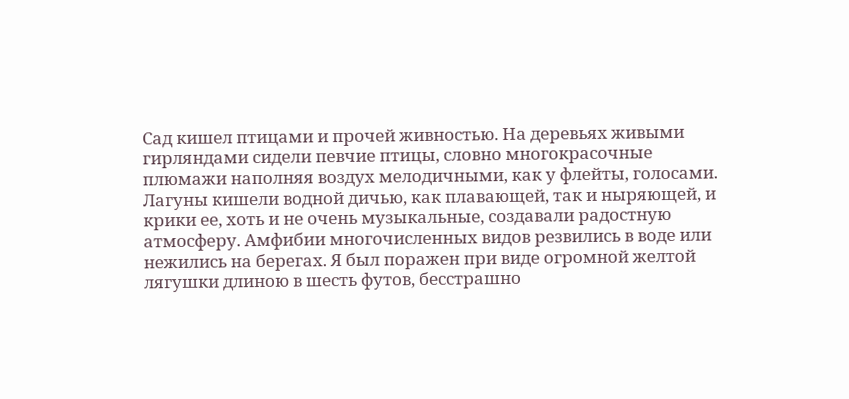Сад кишел птицами и прочей живностью. На деревьях живыми гирляндами сидели певчие птицы, словно многокрасочные плюмажи наполняя воздух мелодичными, как у флейты, голосами. Лагуны кишели водной дичью, как плавающей, так и ныряющей, и крики ее, хоть и не очень музыкальные, создавали радостную атмосферу. Амфибии многочисленных видов резвились в воде или нежились на берегах. Я был поражен при виде огромной желтой лягушки длиною в шесть футов, бесстрашно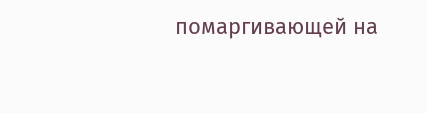помаргивающей на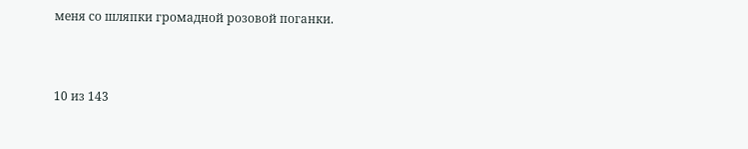меня со шляпки громадной розовой поганки.



10 из 143